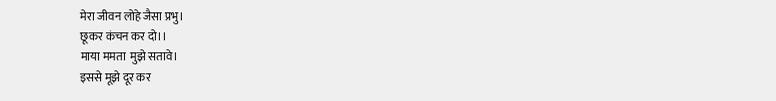मेरा जीवन लोहे जैसा प्रभु।
छूकर कंचन कर दो।।
माया ममता  मुझे सतावे।
इससे मूझे दूर कर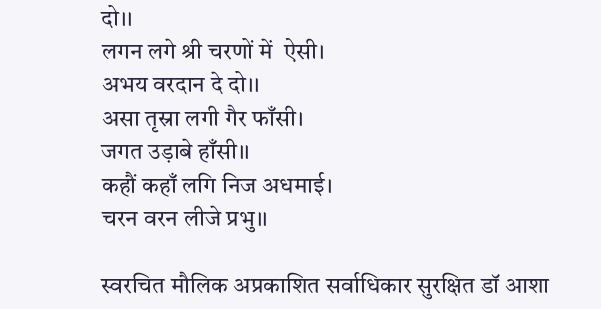दो।।
लगन लगे श्री चरणों में  ऐसी।
अभय वरदान दे दो।।
असा तृस्रा लगी गैर फाँसी।
जगत उड़ाबे हाँसी।।
कहौं कहाँ लगि निज अधमाई।
चरन वरन लीजे प्रभु।।

स्वरचित मौलिक अप्रकाशित सर्वाधिकार सुरक्षित डॉ आशा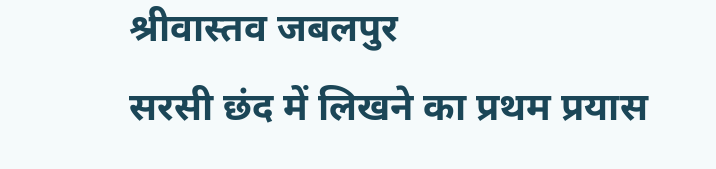श्रीवास्तव जबलपुर
सरसी छंद में लिखने का प्रथम प्रयास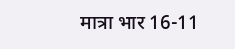मात्रा भार 16-11